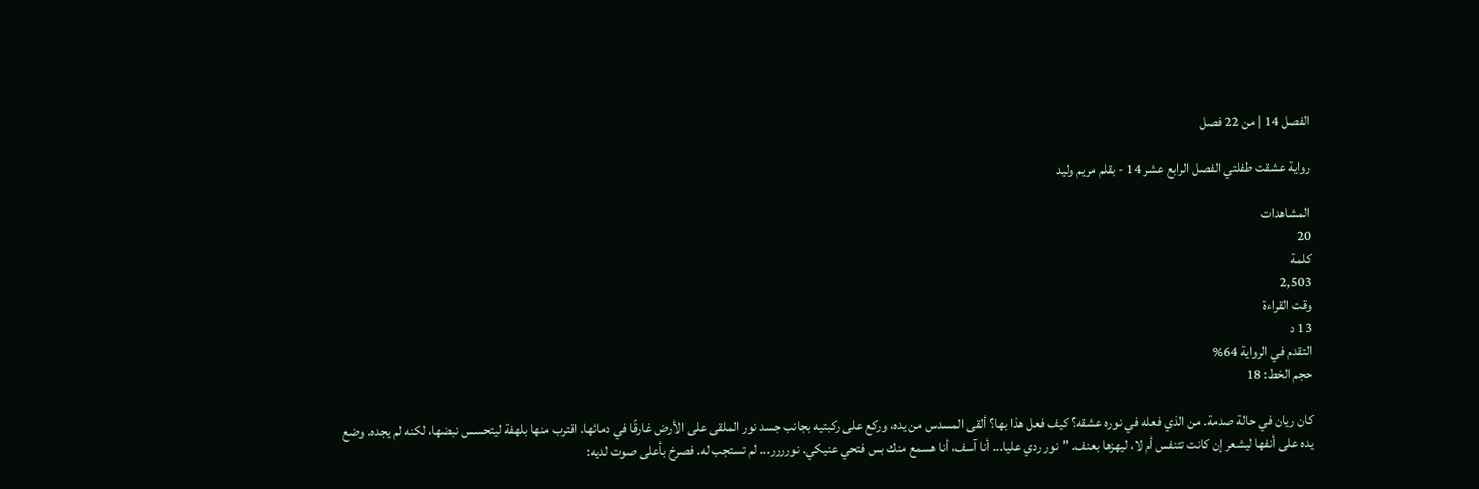الفصل 14 | من 22 فصل

رواية عشقت طفلتي الفصل الرابع عشر 14 - بقلم مريم وليد

المشاهدات
20
كلمة
2,503
وقت القراءة
13 د
التقدم في الرواية 64%
حجم الخط: 18

كان ريان في حالة صدمة. من الذي فعله في نوره عشقه؟ كيف فعل هذا بها؟ ألقى المسدس من يده، وركع على ركبتيه بجانب جسد نور الملقى على الأرض غارقًا في دمائها. اقترب منها بلهفة ليتحسس نبضها، لكنه لم يجده. وضع يده على أنفها ليشعر إن كانت تتنفس أم لا، ليهزها بعنف. "نور ردي عليا... أنا آسف، أنا هسمع منك بس فتحي عنيكي. نورررر... لم تستجب له. فصرخ بأعلى صوت لديه: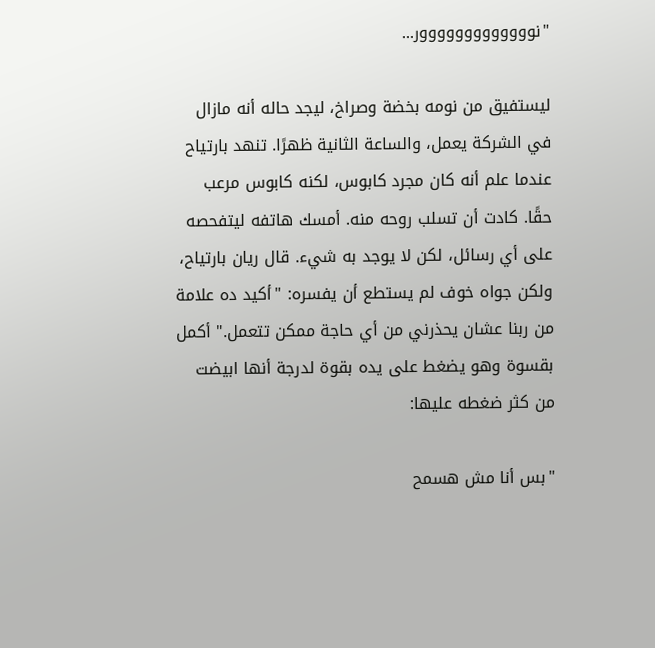"نووووووووووووور...

ليستفيق من نومه بخضة وصراخ، ليجد حاله أنه مازال في الشركة يعمل، والساعة الثانية ظهرًا. تنهد بارتياح عندما علم أنه كان مجرد كابوس، لكنه كابوس مرعب حقًا. كادت أن تسلب روحه منه. أمسك هاتفه ليتفحصه على أي رسائل، لكن لا يوجد به شيء. قال ريان بارتياح، ولكن جواه خوف لم يستطع أن يفسره: "أكيد ده علامة من ربنا عشان يحذرني من أي حاجة ممكن تتعمل." أكمل بقسوة وهو يضغط على يده بقوة لدرجة أنها ابيضت من كثر ضغطه عليها:

"بس أنا مش هسمح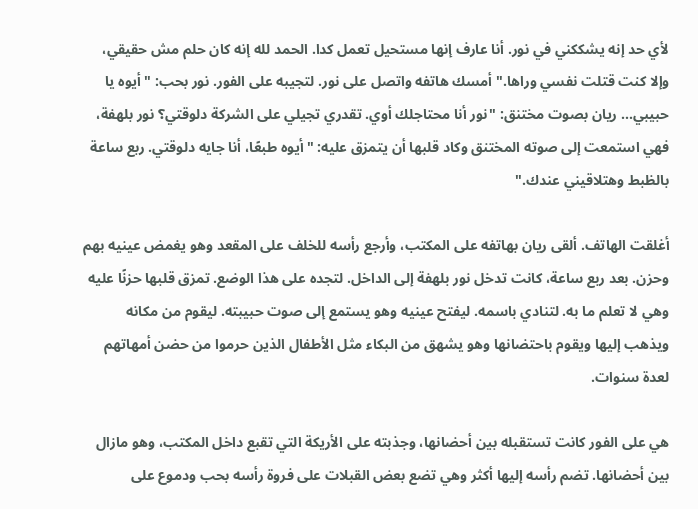لأي حد إنه يشككني في نور. أنا عارف إنها مستحيل تعمل كدا. الحمد لله إنه كان حلم مش حقيقي، وإلا كنت قتلت نفسي وراها." أمسك هاتفه واتصل على نور. لتجيبه على الفور. نور بحب: "أيوه يا حبيبي... ريان بصوت مختنق: "نور أنا محتاجلك أوي. تقدري تجيلي على الشركة دلوقتي؟ نور بلهفة، فهي استمعت إلى صوته المختنق وكاد قلبها أن يتمزق عليه: "أيوه طبعًا، أنا جايه دلوقتي. ربع ساعة بالظبط وهتلاقيني عندك."

أغلقت الهاتف. ألقى ريان بهاتفه على المكتب، وأرجع رأسه للخلف على المقعد وهو يغمض عينيه بهم وحزن. بعد ربع ساعة، كانت تدخل نور بلهفة إلى الداخل. لتجده على هذا الوضع. تمزق قلبها حزنًا عليه وهي لا تعلم ما به. لتنادي باسمه. ليفتح عينيه وهو يستمع إلى صوت حبيبته. ليقوم من مكانه ويذهب إليها ويقوم باحتضانها وهو يشهق من البكاء مثل الأطفال الذين حرموا من حضن أمهاتهم لعدة سنوات.

هي على الفور كانت تستقبله بين أحضانها، وجذبته على الأريكة التي تقبع داخل المكتب، وهو مازال بين أحضانها. تضم رأسه إليها أكثر وهي تضع بعض القبلات على فروة رأسه بحب ودموع على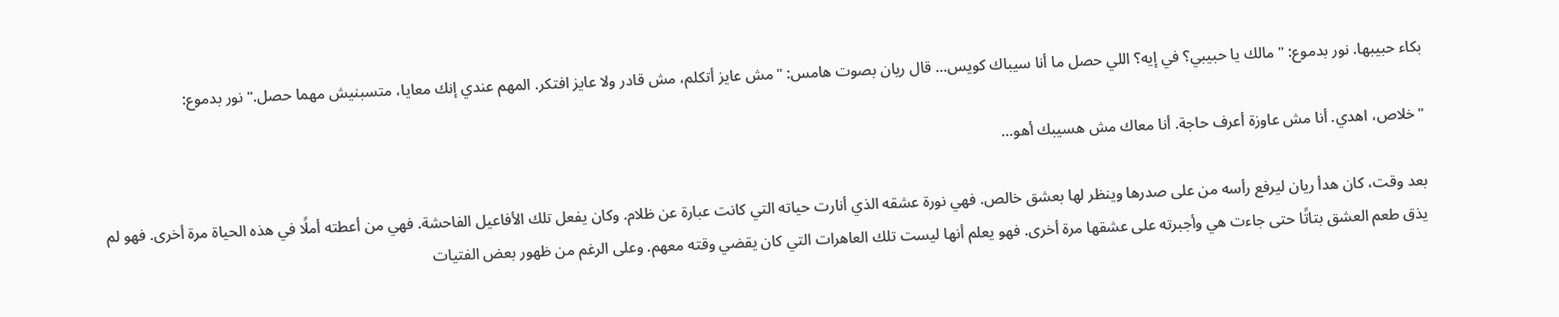بكاء حبيبها. نور بدموع: "مالك يا حبيبي؟ في إيه؟ اللي حصل ما أنا سيباك كويس... قال ريان بصوت هامس: "مش عايز أتكلم، مش قادر ولا عايز افتكر. المهم عندي إنك معايا، متسبنيش مهما حصل." نور بدموع:

"خلاص، اهدي. أنا مش عاوزة أعرف حاجة. أنا معاك مش هسيبك أهو...

بعد وقت، كان هدأ ريان ليرفع رأسه من على صدرها وينظر لها بعشق خالص. فهي نورة عشقه الذي أنارت حياته التي كانت عبارة عن ظلام. وكان يفعل تلك الأفاعيل الفاحشة. فهي من أعطته أملًا في هذه الحياة مرة أخرى. فهو لم يذق طعم العشق بتاتًا حتى جاءت هي وأجبرته على عشقها مرة أخرى. فهو يعلم أنها ليست تلك العاهرات التي كان يقضي وقته معهم. وعلى الرغم من ظهور بعض الفتيات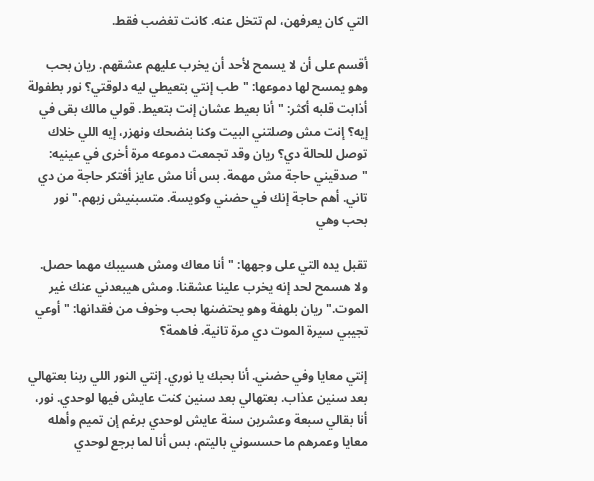التي كان يعرفهن، لم تتخل عنه. كانت تغضب فقط.

أقسم على أن لا يسمح لأحد أن يخرب عليهم عشقهم. ريان بحب وهو يمسح لها دموعها: "طب إنتي بتعيطي ليه دلوقتي؟ نور بطفولة أذابت قلبه أكثر: "أنا بعيط عشان إنت بتعيط. قولي مالك بقى في إيه؟ إنت مش وصلتني البيت وكنا بنضحك ونهزر، إيه اللي خلاك توصل للحالة دي؟ ريان وقد تجمعت دموعه مرة أخرى في عينيه: "صدقيني حاجة مش مهمة. بس أنا مش عايز أفتكر حاجة من دي تاني. أهم حاجة إنك في حضني وكويسة. متسبنيش زيهم." نور بحب وهي

تقبل يده التي على وجهها: "أنا معاك ومش هسيبك مهما حصل. ولا هسمح لحد إنه يخرب علينا عشقنا. ومش هيبعدني عنك غير الموت." ريان بلهفة وهو يحتضنها بحب وخوف من فقدانها: "أوعي تجيبي سيرة الموت دي مرة تانية. فاهمة؟

إنتي معايا وفي حضني. أنا بحبك يا نوري. إنتي النور اللي ربنا بعتهالي بعد سنين عذاب. بعتهالي بعد سنين كنت عايش فيها لوحدي. نور، أنا بقالي سبعة وعشرين سنة عايش لوحدي برغم إن تميم وأهله معايا وعمرهم ما حسسوني باليتم، بس أنا لما برجع لوحدي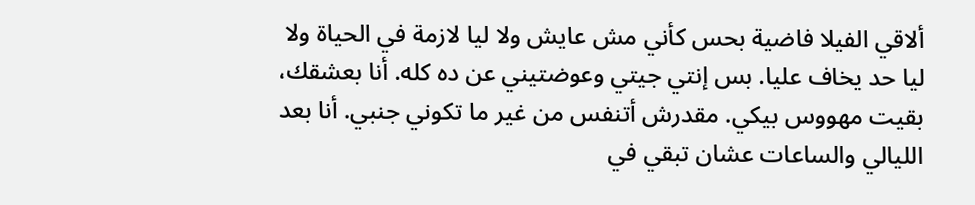ألاقي الفيلا فاضية بحس كأني مش عايش ولا ليا لازمة في الحياة ولا ليا حد يخاف عليا. بس إنتي جيتي وعوضتيني عن ده كله. أنا بعشقك، بقيت مهووس بيكي. مقدرش أتنفس من غير ما تكوني جنبي. أنا بعد الليالي والساعات عشان تبقي في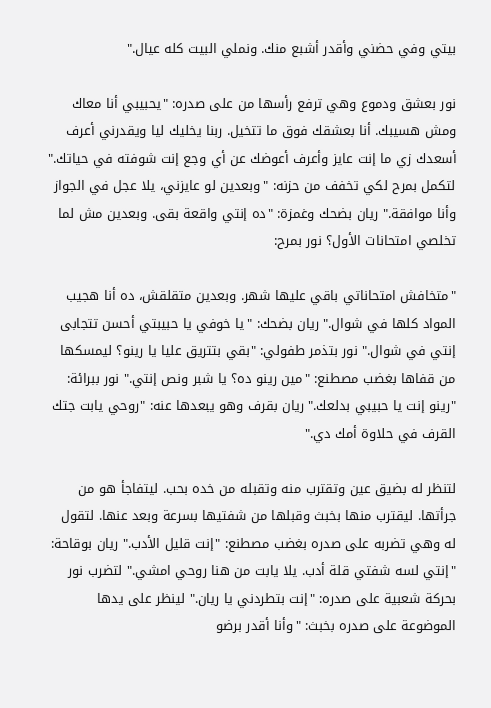بيتي وفي حضني وأقدر أشبع منك. ونملي البيت كله عيال."

نور بعشق ودموع وهي ترفع رأسها من على صدره: "يحبيبي أنا معاك ومش هسيبك. أنا بعشقك فوق ما تتخيل. ربنا يخليك ليا ويقدرني أعرف أسعدك زي ما إنت عايز وأعرف أعوضك عن أي وجع إنت شوفته في حياتك." لتكمل بمرح لكي تخفف من حزنه: "وبعدين لو عايزني، يلا عجل في الجواز وأنا موافقة." ريان بضحك وغمزة: "ده إنتي واقعة بقى. وبعدين مش لما تخلصي امتحانات الأول؟ نور بمرح:

"متخافش امتحاناتي باقي عليها شهر. وبعدين متقلقش، ده أنا هجيب المواد كلها في شوال." ريان بضحك: "يا خوفي يا حبيبتي أحسن تتجابى إنتي في شوال." نور بتذمر طفولي: "بقي بتتريق عليا يا رينو؟ ليمسكها من قفاها بغضب مصطنع: "مين رينو ده؟ يا شبر ونص إنتي." نور ببرائة: "رينو إنت يا حبيبي بدلعك." ريان بقرف وهو يبعدها عنه: "روحي يابت جتك القرف في حلاوة أمك دي."

لتنظر له بضيق عين وتقترب منه وتقبله من خده بحب. ليتفاجأ هو من جرأتها. ليقترب منها بخبث وقبلها من شفتيها بسرعة وبعد عنها. لتقول له وهي تضربه على صدره بغضب مصطنع: "إنت قليل الأدب." ريان بوقاحة: "إنتي لسه شفتي قلة أدب. يلا يابت من هنا روحي امشي." لتضرب نور بحركة شعبية على صدره: "إنت بتطردني يا ريان." لينظر على يدها الموضوعة على صدره بخبث: "وأنا أقدر برضو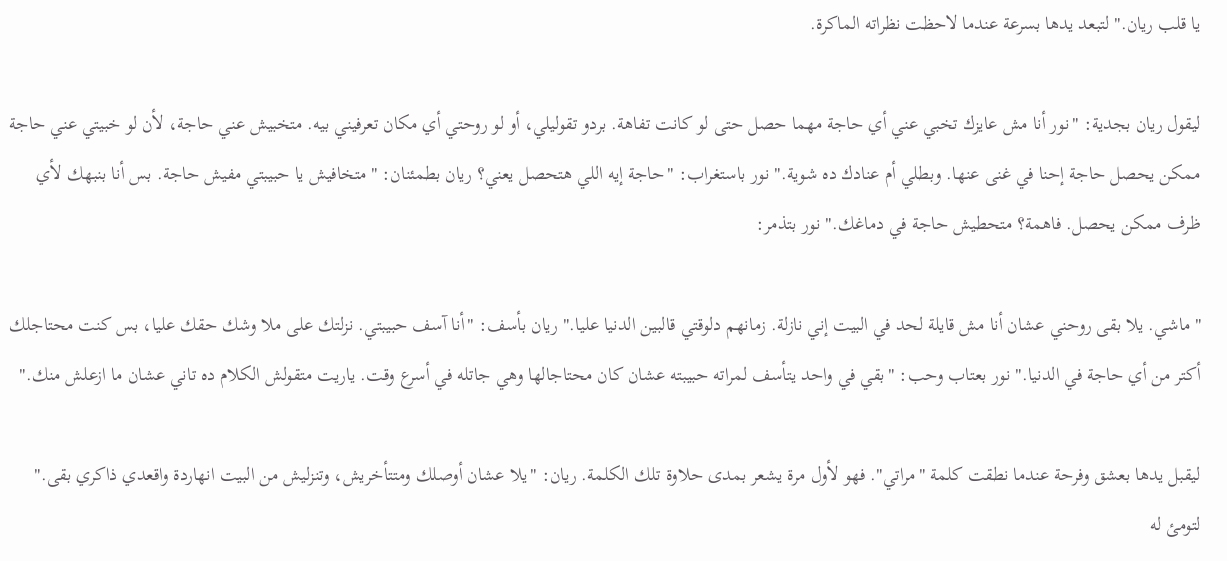يا قلب ريان." لتبعد يدها بسرعة عندما لاحظت نظراته الماكرة.

ليقول ريان بجدية: "نور أنا مش عايزك تخبي عني أي حاجة مهما حصل حتى لو كانت تفاهة. بردو تقوليلي، أو لو روحتي أي مكان تعرفيني بيه. متخبيش عني حاجة، لأن لو خبيتي عني حاجة ممكن يحصل حاجة إحنا في غنى عنها. وبطلي أم عنادك ده شوية." نور باستغراب: "حاجة إيه اللي هتحصل يعني؟ ريان بطمئنان: "متخافيش يا حبيبتي مفيش حاجة. بس أنا بنبهك لأي ظرف ممكن يحصل. فاهمة؟ متحطيش حاجة في دماغك." نور بتذمر:

"ماشي. يلا بقى روحني عشان أنا مش قايلة لحد في البيت إني نازلة. زمانهم دلوقتي قالبين الدنيا عليا." ريان بأسف: "أنا آسف حبيبتي. نزلتك على ملا وشك حقك عليا، بس كنت محتاجلك أكتر من أي حاجة في الدنيا." نور بعتاب وحب: "بقي في واحد يتأسف لمراته حبيبته عشان كان محتاجالها وهي جاتله في أسرع وقت. ياريت متقولش الكلام ده تاني عشان ما ازعلش منك."

ليقبل يدها بعشق وفرحة عندما نطقت كلمة "مراتي". فهو لأول مرة يشعر بمدى حلاوة تلك الكلمة. ريان: "يلا عشان أوصلك ومتتأخريش، وتنزليش من البيت انهاردة واقعدي ذاكري بقى." لتومئ له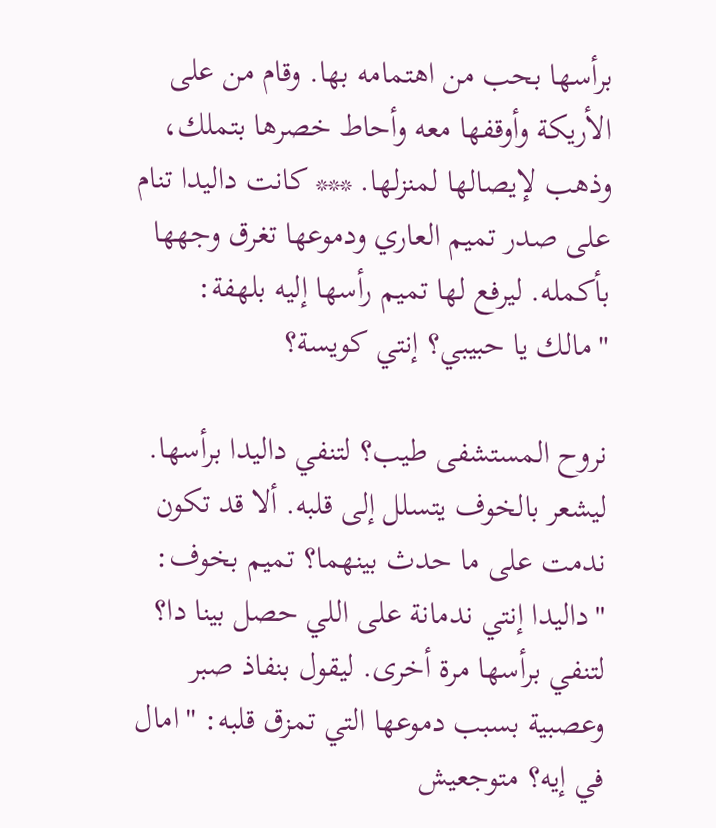برأسها بحب من اهتمامه بها. وقام من على الأريكة وأوقفها معه وأحاط خصرها بتملك، وذهب لإيصالها لمنزلها. *** كانت داليدا تنام على صدر تميم العاري ودموعها تغرق وجهها بأكمله. ليرفع لها تميم رأسها إليه بلهفة: "مالك يا حبيبي؟ إنتي كويسة؟

نروح المستشفى طيب؟ لتنفي داليدا برأسها. ليشعر بالخوف يتسلل إلى قلبه. ألا قد تكون ندمت على ما حدث بينهما؟ تميم بخوف: "داليدا إنتي ندمانة على اللي حصل بينا دا؟ لتنفي برأسها مرة أخرى. ليقول بنفاذ صبر وعصبية بسبب دموعها التي تمزق قلبه: "امال في إيه؟ متوجعيش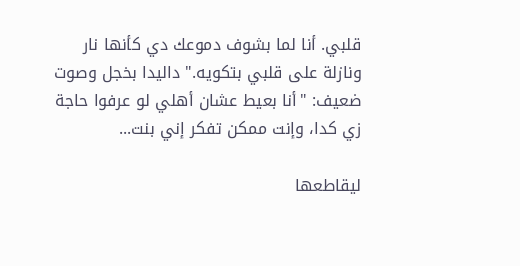قلبي. أنا لما بشوف دموعك دي كأنها نار ونازلة على قلبي بتكويه." داليدا بخجل وصوت ضعيف: "أنا بعيط عشان أهلي لو عرفوا حاجة زي كدا، وإنت ممكن تفكر إني بنت...

ليقاطعها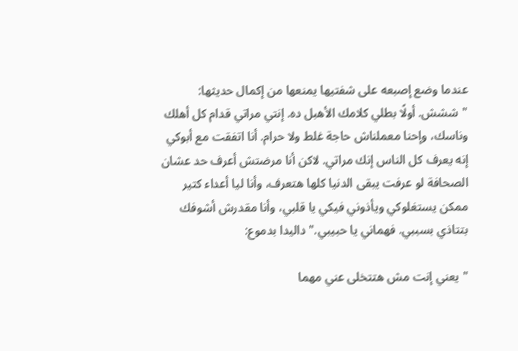عندما وضع إصبعه على شفتيها يمنعها من إكمال حديثها: "ششش. أولًا بطلي كلامك الأهبل ده. إنتي مراتي قدام كل أهلك وناسك، وإحنا معملناش حاجة غلط ولا حرام. أنا اتفقت مع أبوكي إنه يعرف كل الناس إنك مراتي. لاكن أنا مرضتش أعرف حد عشان الصحافة لو عرفت يبقى الدنيا كلها هتعرف، وأنا ليا أعداء كتير ممكن يستغلوكي ويأذوني فيكي يا قلبي، وأنا مقدرش أشوفك بتتاذي بسببي. فهماني يا حبيبي." داليدا بدموع:

"يعني إنت مش هتتخلى عني مهما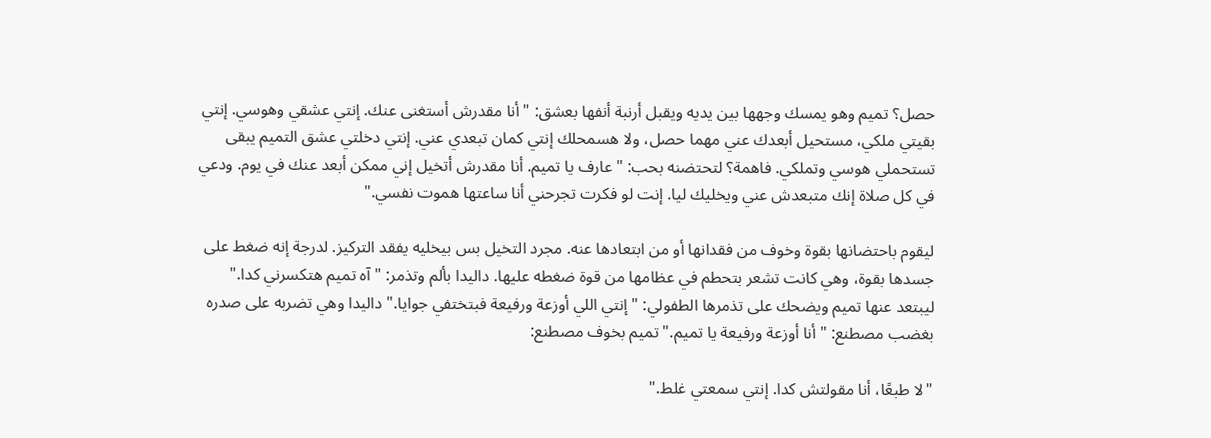حصل؟ تميم وهو يمسك وجهها بين يديه ويقبل أرنبة أنفها بعشق: "أنا مقدرش أستغنى عنك. إنتي عشقي وهوسي. إنتي بقيتي ملكي، مستحيل أبعدك عني مهما حصل، ولا هسمحلك إنتي كمان تبعدي عني. إنتي دخلتي عشق التميم يبقى تستحملي هوسي وتملكي. فاهمة؟ لتحتضنه بحب: "عارف يا تميم. أنا مقدرش أتخيل إني ممكن أبعد عنك في يوم. ودعي في كل صلاة إنك متبعدش عني ويخليك ليا. إنت لو فكرت تجرحني أنا ساعتها هموت نفسي."

ليقوم باحتضانها بقوة وخوف من فقدانها أو من ابتعادها عنه. مجرد التخيل بس بيخليه يفقد التركيز. لدرجة إنه ضغط على جسدها بقوة، وهي كانت تشعر بتحطم في عظامها من قوة ضغطه عليها. داليدا بألم وتذمر: "آه تميم هتكسرني كدا." ليبتعد عنها تميم ويضحك على تذمرها الطفولي: "إنتي اللي أوزعة ورفيعة فبتختفي جوايا." داليدا وهي تضربه على صدره بغضب مصطنع: "أنا أوزعة ورفيعة يا تميم." تميم بخوف مصطنع:

"لا طبعًا، أنا مقولتش كدا. إنتي سمعتي غلط."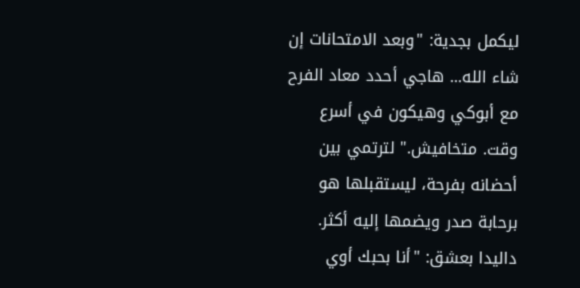ليكمل بجدية: "وبعد الامتحانات إن شاء الله... هاجي أحدد معاد الفرح مع أبوكي وهيكون في أسرع وقت. متخافيش." لترتمي بين أحضانه بفرحة، ليستقبلها هو برحابة صدر ويضمها إليه أكثر. داليدا بعشق: "أنا بحبك أوي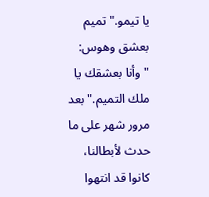يا تيمو." تميم بعشق وهوس: "وأنا بعشقك يا ملك التميم." بعد مرور شهر على ما حدث لأبطالنا، كانوا قد انتهوا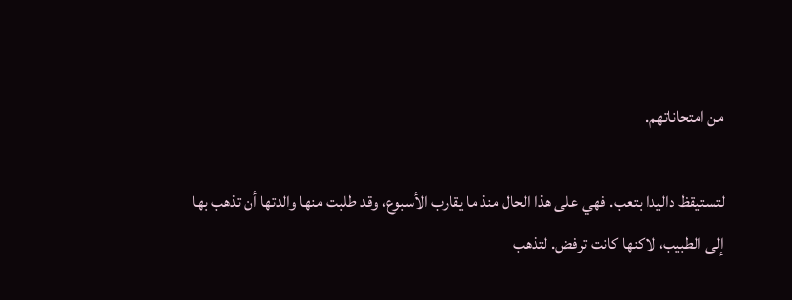من امتحاناتهم.

لتستيقظ داليدا بتعب. فهي على هذا الحال منذ ما يقارب الأسبوع، وقد طلبت منها والدتها أن تذهب بها إلى الطبيب، لاكنها كانت ترفض. لتذهب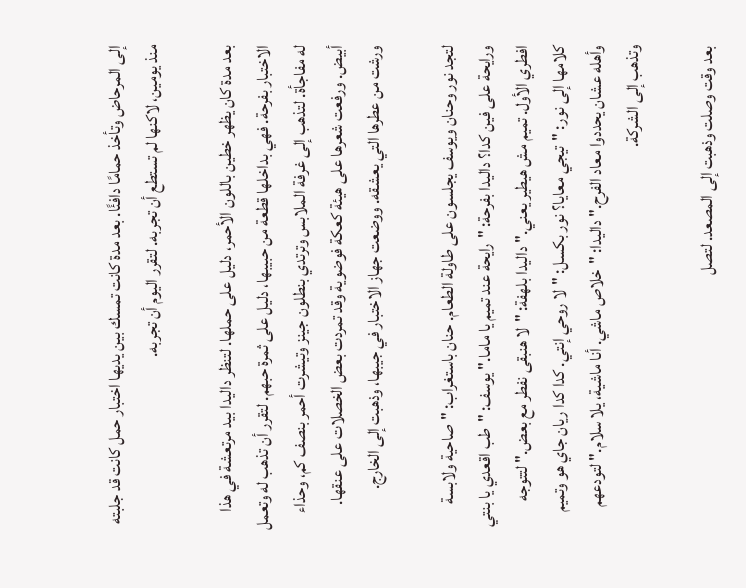إلى المرحاض وتأخذ حمامًا دافئًا. بعد مدة كانت تمسك بين يديها اختبار حمل كانت قد جلبته منذ يومين، لاكنها لم تستطع أن تجربه. لتقرر اليوم أن تجربه.

بعد مدة كان يظهر خطين باللون الأحمر، دليل على حملها. لتنظر داليدا بيد مرتعشة في هذا الاختبار بفرحة. فهي بداخلها قطعة من حبيبها، دليل على ثمرة حبهم. لتقرر أن تذهب له وتعمل له مفاجأة. لتذهب إلى غرفة الملابس وترتدي بنطلون جينز وتيشرت أحمر بنصف كم، وحذاء أبيض. ورفعت شعرها على هيئة كعكة فوضوية وقد تمردت بعض الخصلات على عنقها. ورشت من عطرها التي يعشقه. ووضعت جهاز الاختبار في جيبها، وذهبت إلى الخارج.

لتجد نور وحنان ويوسف يجلسون على طاولة الطعام. حنان باستغراب: "صاحية ولابسة ورايحة على فين كدا؟ داليدا بفرحة: "رايحة عند تميم يا ماما." يوسف: "طب اقعدي يا بنتي افطري الأول. تميم مش هيطير يعني." داليدا بلهفة: "لا هنبقى نفطر مع بعض." لتتوجه كلامها إلى نور: "تيجي معايا؟ نور بكسل: "لا روحي إنتي. كدا كدا ريان جاي هو وتميم وأهله عشان يحددوا معاد الفرح." داليدا: "خلاص ماشي. أنا ماشية، يلا سلام." لتودعهم وتذهب إلى الشركة.

بعد وقت وصلت وذهبت إلى المصعد. لتصل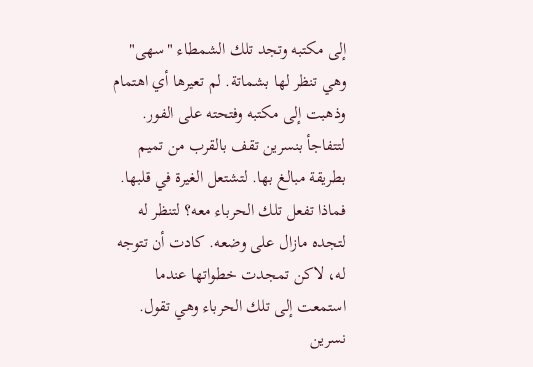إلى مكتبه وتجد تلك الشمطاء "سهى" وهي تنظر لها بشماتة. لم تعيرها أي اهتمام وذهبت إلى مكتبه وفتحته على الفور. لتتفاجأ بنسرين تقف بالقرب من تميم بطريقة مبالغ بها. لتشتعل الغيرة في قلبها. فماذا تفعل تلك الحرباء معه؟ لتنظر له لتجده مازال على وضعه. كادت أن تتوجه له، لاكن تمجدت خطواتها عندما استمعت إلى تلك الحرباء وهي تقول. نسرين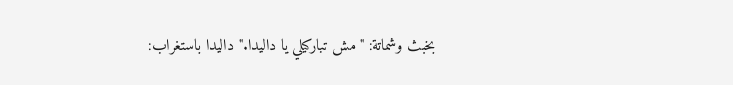بخبث وشماتة: "مش تباركيلي يا داليدا." داليدا باستغراب: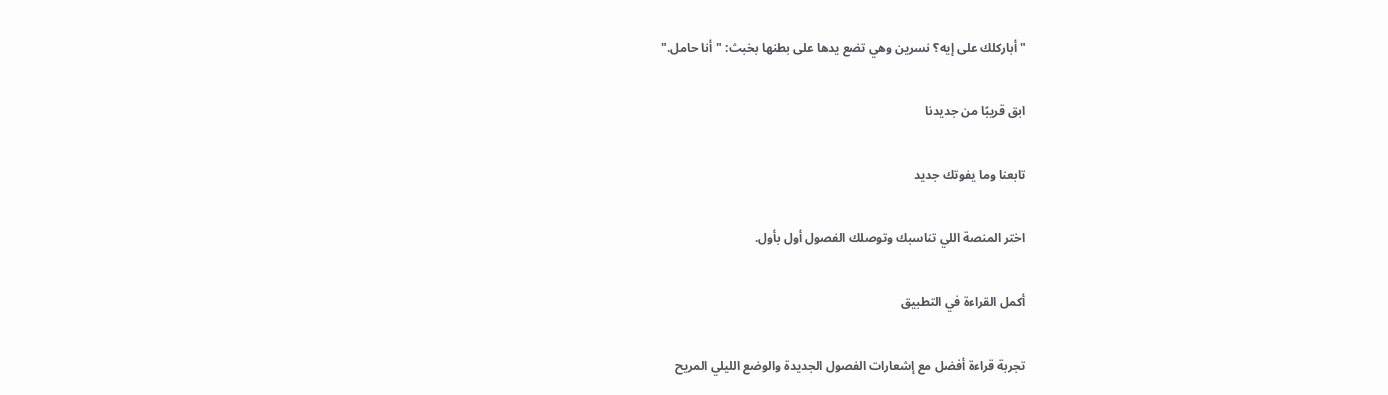"أباركلك على إيه؟ نسرين وهي تضع يدها على بطنها بخبث: "أنا حامل."

ابق قريبًا من جديدنا

تابعنا وما يفوتك جديد

اختر المنصة اللي تناسبك وتوصلك الفصول أول بأول.

أكمل القراءة في التطبيق

تجربة قراءة أفضل مع إشعارات الفصول الجديدة والوضع الليلي المريح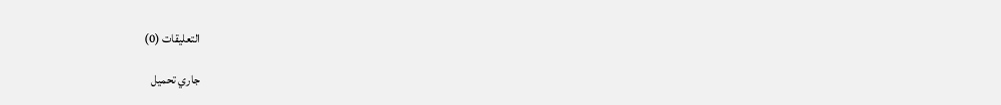التعليقات (0)

جاري تحميل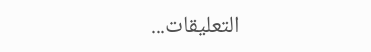التعليقات...